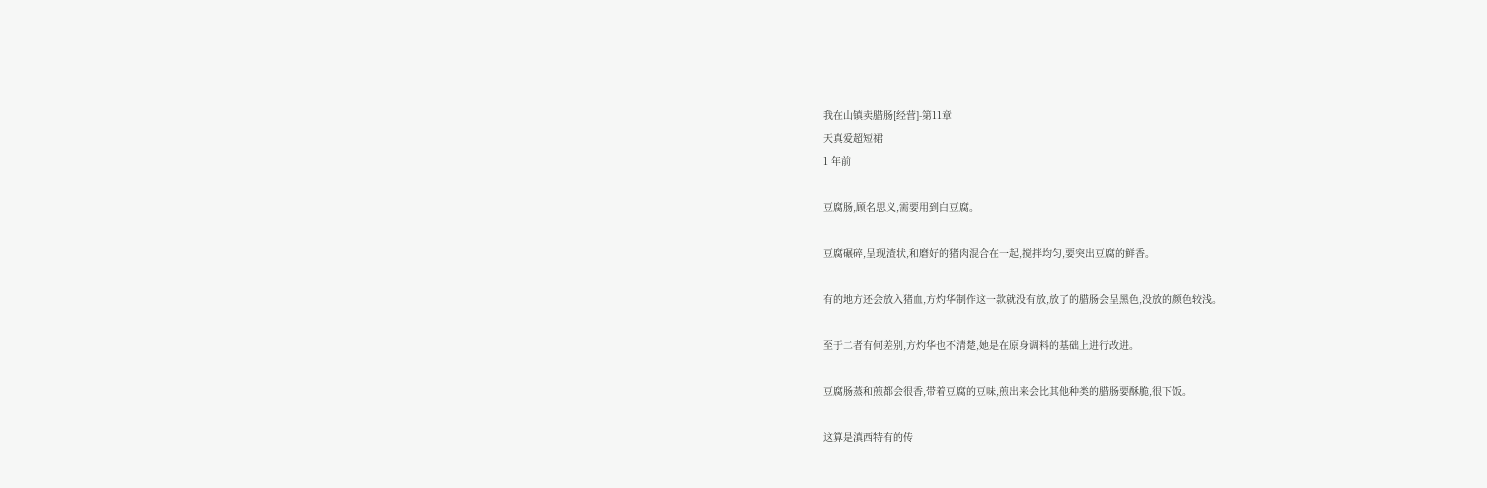我在山镇卖腊肠[经营]-第11章
天真爱超短裙
1 年前

豆腐肠,顾名思义,需要用到白豆腐。

豆腐碾碎,呈现渣状,和磨好的猪肉混合在一起,搅拌均匀,要突出豆腐的鲜香。

有的地方还会放入猪血,方灼华制作这一款就没有放,放了的腊肠会呈黑色,没放的颜色较浅。

至于二者有何差别,方灼华也不清楚,她是在原身调料的基础上进行改进。

豆腐肠蒸和煎都会很香,带着豆腐的豆味,煎出来会比其他种类的腊肠要酥脆,很下饭。

这算是滇西特有的传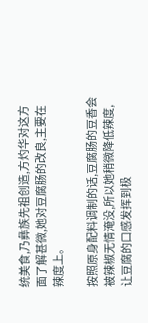统美食,乃彝族先祖创造,方灼华对这方面了解甚微,她对豆腐肠的改良,主要在辣度上。

按照原身配料调制的话,豆腐肠的豆香会被辣椒无情淹没,所以她稍微降低辣度,让豆腐的口感发挥到极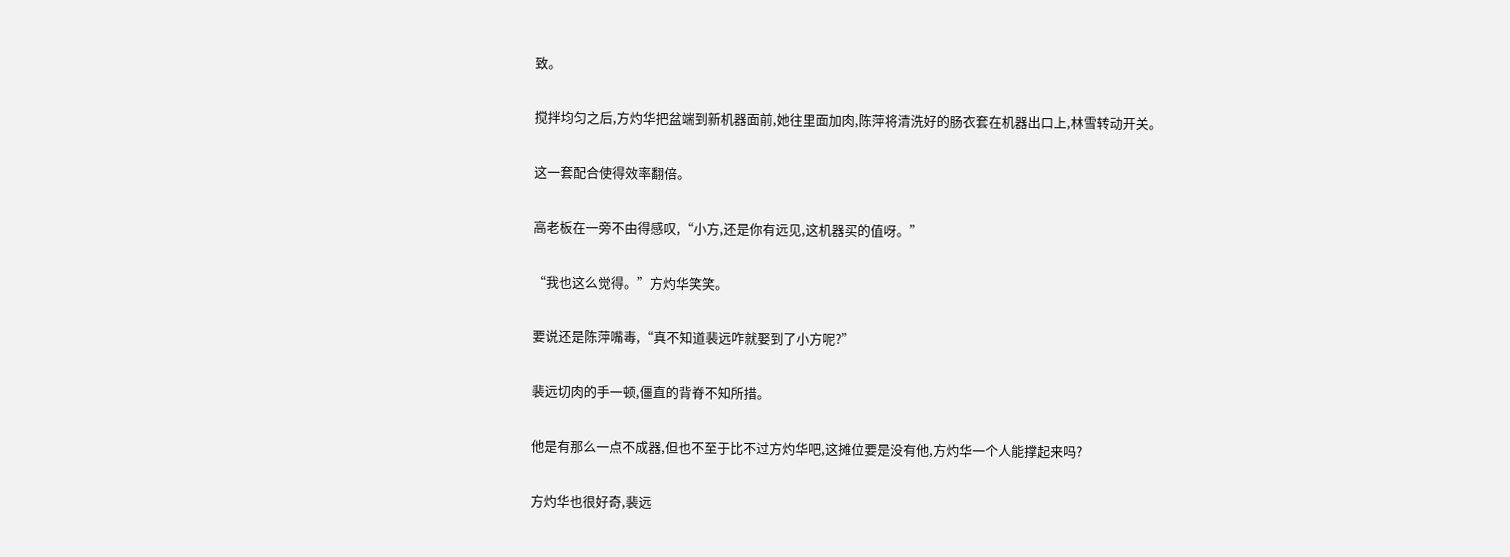致。

搅拌均匀之后,方灼华把盆端到新机器面前,她往里面加肉,陈萍将清洗好的肠衣套在机器出口上,林雪转动开关。

这一套配合使得效率翻倍。

高老板在一旁不由得感叹,“小方,还是你有远见,这机器买的值呀。”

“我也这么觉得。”方灼华笑笑。

要说还是陈萍嘴毒,“真不知道裴远咋就娶到了小方呢?”

裴远切肉的手一顿,僵直的背脊不知所措。

他是有那么一点不成器,但也不至于比不过方灼华吧,这摊位要是没有他,方灼华一个人能撑起来吗?

方灼华也很好奇,裴远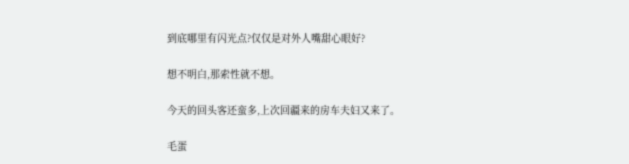到底哪里有闪光点?仅仅是对外人嘴甜心眼好?

想不明白,那索性就不想。

今天的回头客还蛮多,上次回疆来的房车夫妇又来了。

毛蛋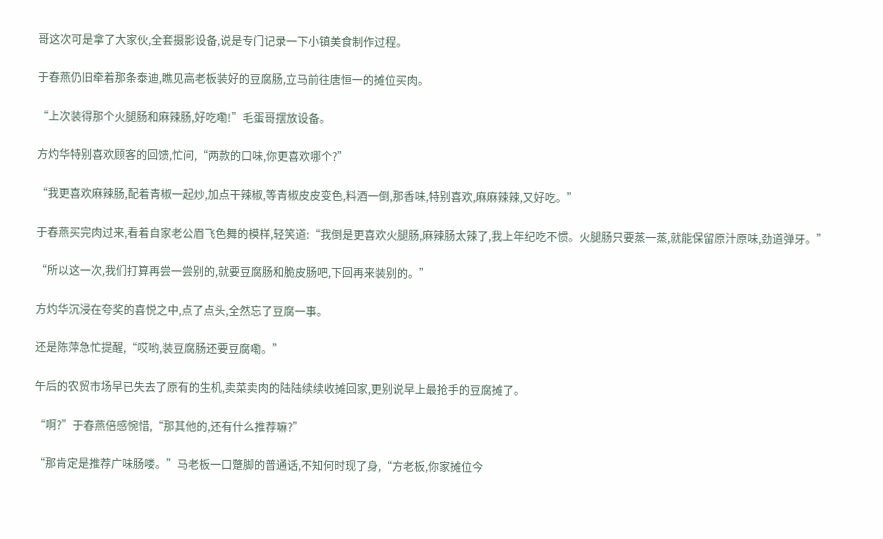哥这次可是拿了大家伙,全套摄影设备,说是专门记录一下小镇美食制作过程。

于春燕仍旧牵着那条泰迪,瞧见高老板装好的豆腐肠,立马前往唐恒一的摊位买肉。

“上次装得那个火腿肠和麻辣肠,好吃嘞!”毛蛋哥摆放设备。

方灼华特别喜欢顾客的回馈,忙问,“两款的口味,你更喜欢哪个?”

“我更喜欢麻辣肠,配着青椒一起炒,加点干辣椒,等青椒皮皮变色,料酒一倒,那香味,特别喜欢,麻麻辣辣,又好吃。”

于春燕买完肉过来,看着自家老公眉飞色舞的模样,轻笑道:“我倒是更喜欢火腿肠,麻辣肠太辣了,我上年纪吃不惯。火腿肠只要蒸一蒸,就能保留原汁原味,劲道弹牙。”

“所以这一次,我们打算再尝一尝别的,就要豆腐肠和脆皮肠吧,下回再来装别的。”

方灼华沉浸在夸奖的喜悦之中,点了点头,全然忘了豆腐一事。

还是陈萍急忙提醒,“哎哟,装豆腐肠还要豆腐嘞。”

午后的农贸市场早已失去了原有的生机,卖菜卖肉的陆陆续续收摊回家,更别说早上最抢手的豆腐摊了。

“啊?”于春燕倍感惋惜,“那其他的,还有什么推荐嘛?”

“那肯定是推荐广味肠喽。”马老板一口蹩脚的普通话,不知何时现了身,“方老板,你家摊位今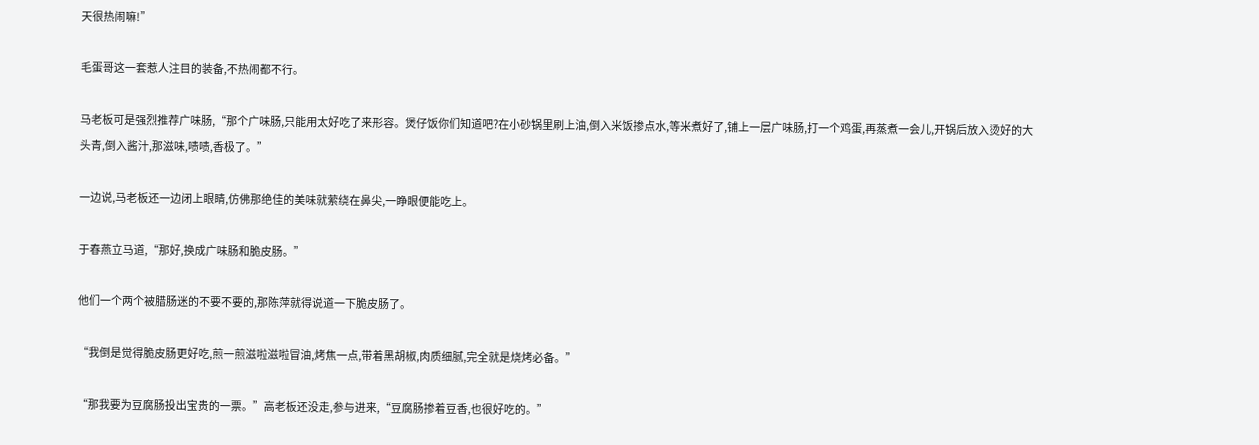天很热闹嘛!”

毛蛋哥这一套惹人注目的装备,不热闹都不行。

马老板可是强烈推荐广味肠,“那个广味肠,只能用太好吃了来形容。煲仔饭你们知道吧?在小砂锅里刷上油,倒入米饭掺点水,等米煮好了,铺上一层广味肠,打一个鸡蛋,再蒸煮一会儿,开锅后放入烫好的大头青,倒入酱汁,那滋味,啧啧,香极了。”

一边说,马老板还一边闭上眼睛,仿佛那绝佳的美味就萦绕在鼻尖,一睁眼便能吃上。

于春燕立马道,“那好,换成广味肠和脆皮肠。”

他们一个两个被腊肠迷的不要不要的,那陈萍就得说道一下脆皮肠了。

“我倒是觉得脆皮肠更好吃,煎一煎滋啦滋啦冒油,烤焦一点,带着黑胡椒,肉质细腻,完全就是烧烤必备。”

“那我要为豆腐肠投出宝贵的一票。”高老板还没走,参与进来,“豆腐肠掺着豆香,也很好吃的。”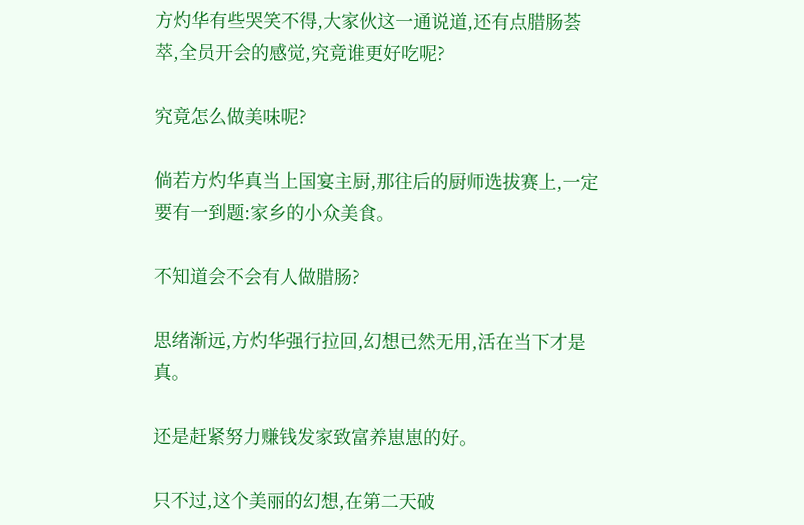方灼华有些哭笑不得,大家伙这一通说道,还有点腊肠荟萃,全员开会的感觉,究竟谁更好吃呢?

究竟怎么做美味呢?

倘若方灼华真当上国宴主厨,那往后的厨师选拔赛上,一定要有一到题:家乡的小众美食。

不知道会不会有人做腊肠?

思绪渐远,方灼华强行拉回,幻想已然无用,活在当下才是真。

还是赶紧努力赚钱发家致富养崽崽的好。

只不过,这个美丽的幻想,在第二天破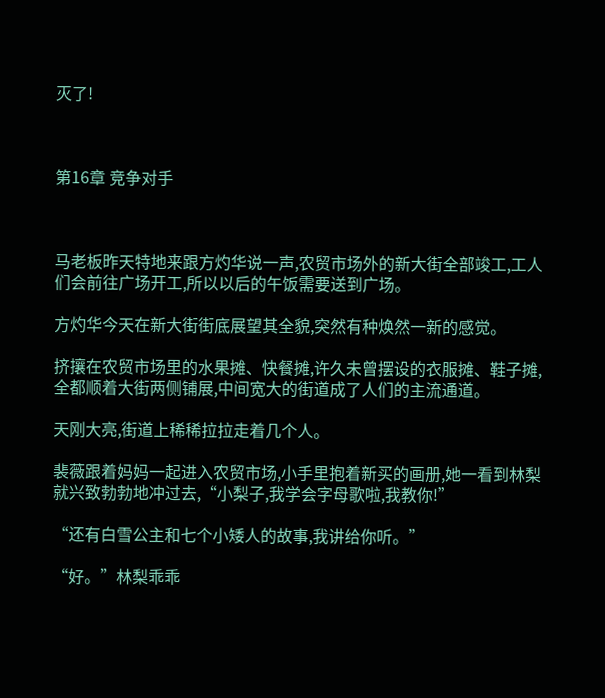灭了!



第16章 竞争对手



马老板昨天特地来跟方灼华说一声,农贸市场外的新大街全部竣工,工人们会前往广场开工,所以以后的午饭需要送到广场。

方灼华今天在新大街街底展望其全貌,突然有种焕然一新的感觉。

挤攘在农贸市场里的水果摊、快餐摊,许久未曾摆设的衣服摊、鞋子摊,全都顺着大街两侧铺展,中间宽大的街道成了人们的主流通道。

天刚大亮,街道上稀稀拉拉走着几个人。

裴薇跟着妈妈一起进入农贸市场,小手里抱着新买的画册,她一看到林梨就兴致勃勃地冲过去,“小梨子,我学会字母歌啦,我教你!”

“还有白雪公主和七个小矮人的故事,我讲给你听。”

“好。”林梨乖乖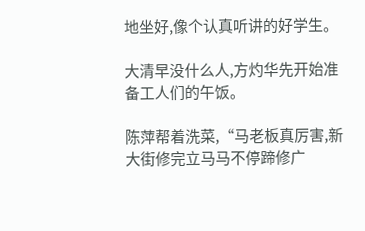地坐好,像个认真听讲的好学生。

大清早没什么人,方灼华先开始准备工人们的午饭。

陈萍帮着洗菜,“马老板真厉害,新大街修完立马马不停蹄修广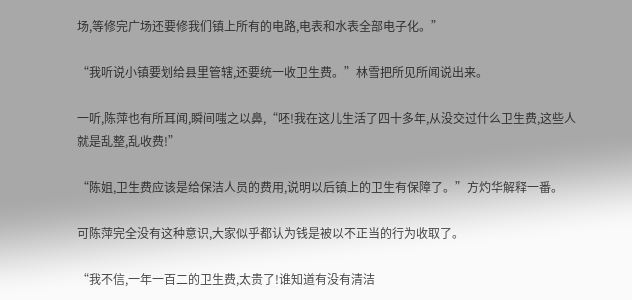场,等修完广场还要修我们镇上所有的电路,电表和水表全部电子化。”

“我听说小镇要划给县里管辖,还要统一收卫生费。”林雪把所见所闻说出来。

一听,陈萍也有所耳闻,瞬间嗤之以鼻,“呸!我在这儿生活了四十多年,从没交过什么卫生费,这些人就是乱整,乱收费!”

“陈姐,卫生费应该是给保洁人员的费用,说明以后镇上的卫生有保障了。”方灼华解释一番。

可陈萍完全没有这种意识,大家似乎都认为钱是被以不正当的行为收取了。

“我不信,一年一百二的卫生费,太贵了!谁知道有没有清洁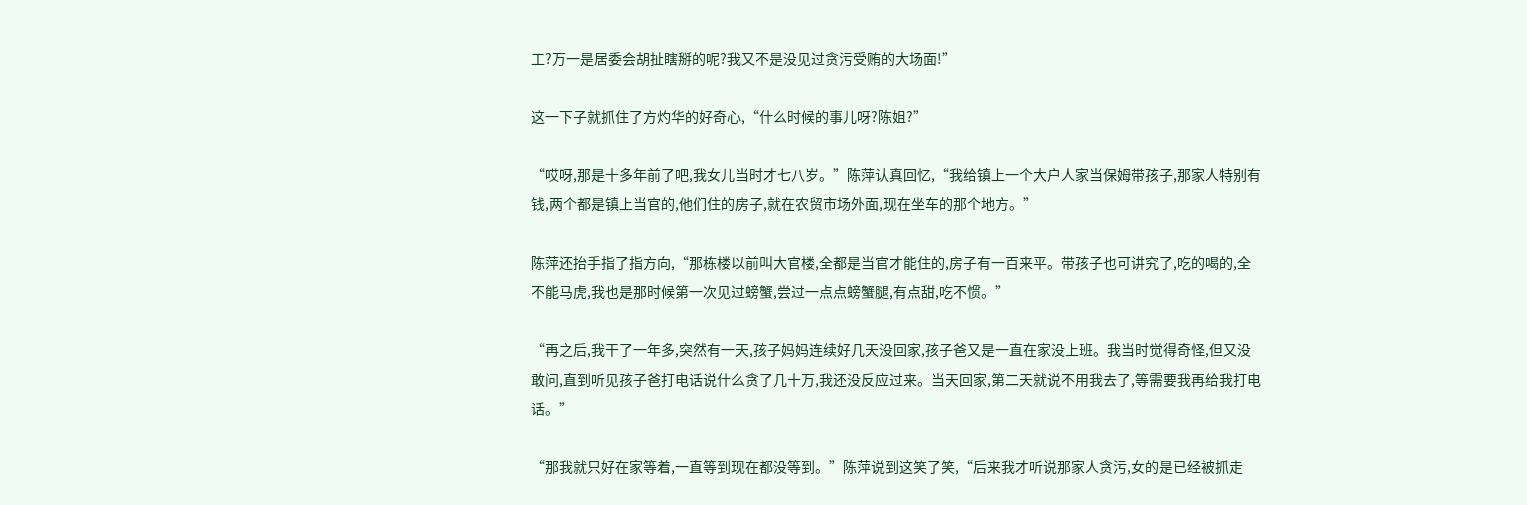工?万一是居委会胡扯瞎掰的呢?我又不是没见过贪污受贿的大场面!”

这一下子就抓住了方灼华的好奇心,“什么时候的事儿呀?陈姐?”

“哎呀,那是十多年前了吧,我女儿当时才七八岁。”陈萍认真回忆,“我给镇上一个大户人家当保姆带孩子,那家人特别有钱,两个都是镇上当官的,他们住的房子,就在农贸市场外面,现在坐车的那个地方。”

陈萍还抬手指了指方向,“那栋楼以前叫大官楼,全都是当官才能住的,房子有一百来平。带孩子也可讲究了,吃的喝的,全不能马虎,我也是那时候第一次见过螃蟹,尝过一点点螃蟹腿,有点甜,吃不惯。”

“再之后,我干了一年多,突然有一天,孩子妈妈连续好几天没回家,孩子爸又是一直在家没上班。我当时觉得奇怪,但又没敢问,直到听见孩子爸打电话说什么贪了几十万,我还没反应过来。当天回家,第二天就说不用我去了,等需要我再给我打电话。”

“那我就只好在家等着,一直等到现在都没等到。”陈萍说到这笑了笑,“后来我才听说那家人贪污,女的是已经被抓走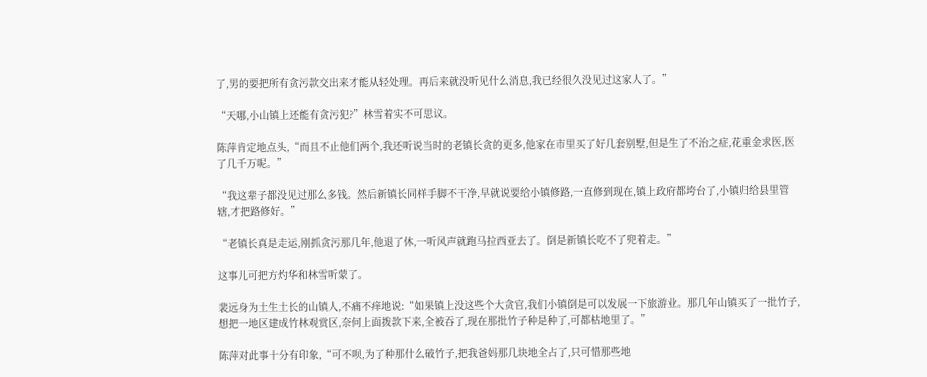了,男的要把所有贪污款交出来才能从轻处理。再后来就没听见什么消息,我已经很久没见过这家人了。”

“天哪,小山镇上还能有贪污犯?”林雪着实不可思议。

陈萍肯定地点头,“而且不止他们两个,我还听说当时的老镇长贪的更多,他家在市里买了好几套别墅,但是生了不治之症,花重金求医,医了几千万呢。”

“我这辈子都没见过那么多钱。然后新镇长同样手脚不干净,早就说要给小镇修路,一直修到现在,镇上政府都垮台了,小镇归给县里管辖,才把路修好。”

“老镇长真是走运,刚抓贪污那几年,他退了休,一听风声就跑马拉西亚去了。倒是新镇长吃不了兜着走。”

这事儿可把方灼华和林雪听蒙了。

裴远身为土生土长的山镇人,不痛不痒地说:“如果镇上没这些个大贪官,我们小镇倒是可以发展一下旅游业。那几年山镇买了一批竹子,想把一地区建成竹林观赏区,奈何上面拨款下来,全被吞了,现在那批竹子种是种了,可都枯地里了。”

陈萍对此事十分有印象,“可不呗,为了种那什么破竹子,把我爸妈那几块地全占了,只可惜那些地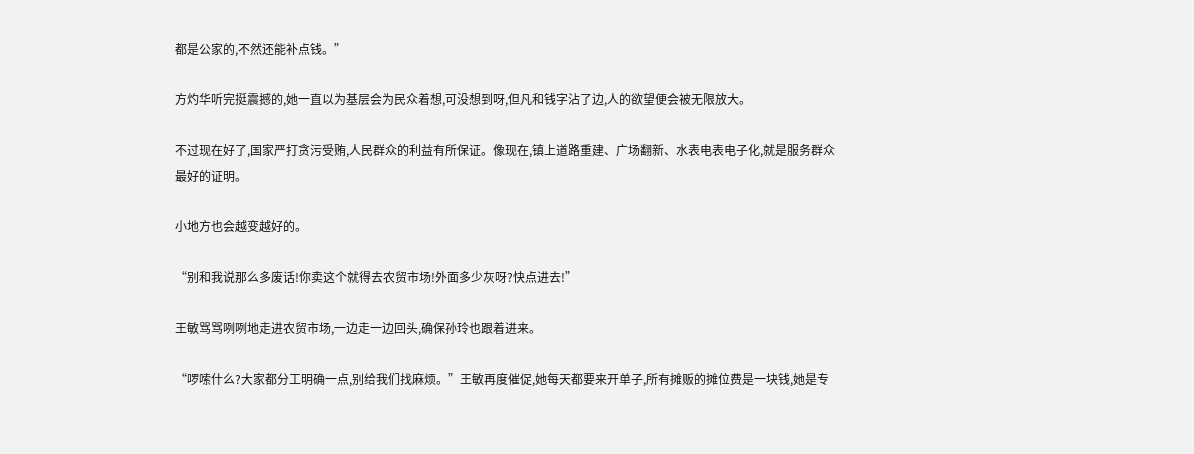都是公家的,不然还能补点钱。”

方灼华听完挺震撼的,她一直以为基层会为民众着想,可没想到呀,但凡和钱字沾了边,人的欲望便会被无限放大。

不过现在好了,国家严打贪污受贿,人民群众的利益有所保证。像现在,镇上道路重建、广场翻新、水表电表电子化,就是服务群众最好的证明。

小地方也会越变越好的。

“别和我说那么多废话!你卖这个就得去农贸市场!外面多少灰呀?快点进去!”

王敏骂骂咧咧地走进农贸市场,一边走一边回头,确保孙玲也跟着进来。

“啰嗦什么?大家都分工明确一点,别给我们找麻烦。”王敏再度催促,她每天都要来开单子,所有摊贩的摊位费是一块钱,她是专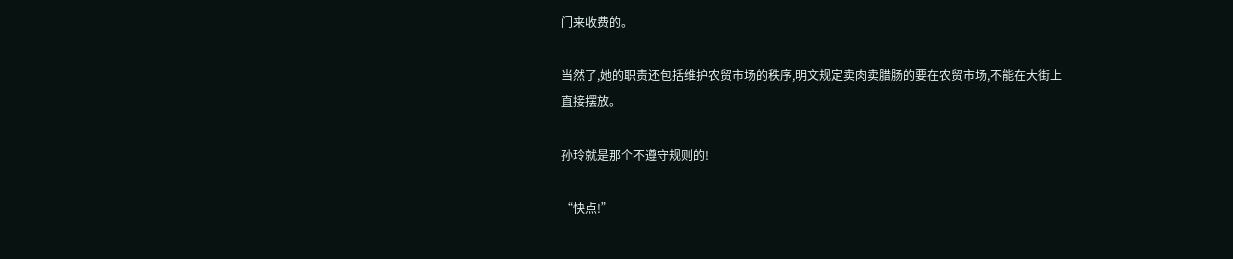门来收费的。

当然了,她的职责还包括维护农贸市场的秩序,明文规定卖肉卖腊肠的要在农贸市场,不能在大街上直接摆放。

孙玲就是那个不遵守规则的!

“快点!”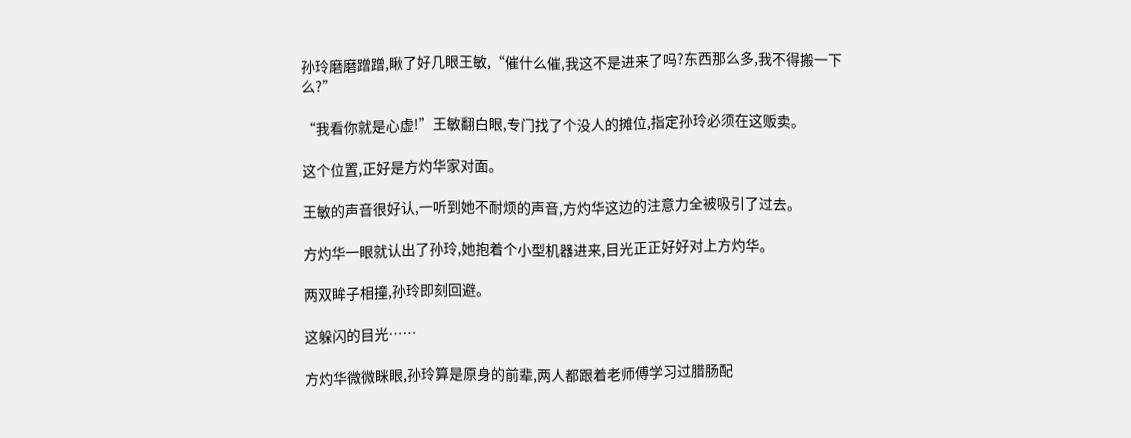孙玲磨磨蹭蹭,瞅了好几眼王敏,“催什么催,我这不是进来了吗?东西那么多,我不得搬一下么?”

“我看你就是心虚!”王敏翻白眼,专门找了个没人的摊位,指定孙玲必须在这贩卖。

这个位置,正好是方灼华家对面。

王敏的声音很好认,一听到她不耐烦的声音,方灼华这边的注意力全被吸引了过去。

方灼华一眼就认出了孙玲,她抱着个小型机器进来,目光正正好好对上方灼华。

两双眸子相撞,孙玲即刻回避。

这躲闪的目光……

方灼华微微眯眼,孙玲算是原身的前辈,两人都跟着老师傅学习过腊肠配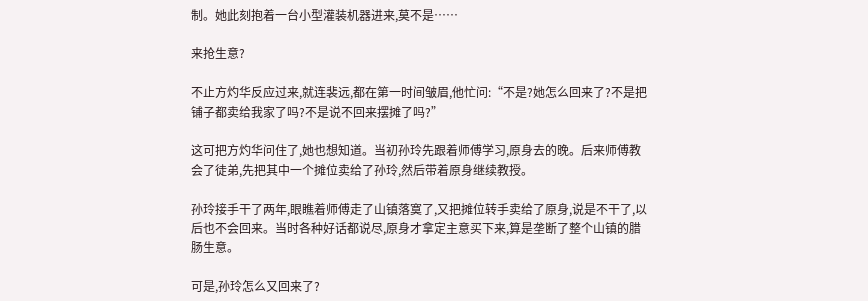制。她此刻抱着一台小型灌装机器进来,莫不是……

来抢生意?

不止方灼华反应过来,就连裴远,都在第一时间皱眉,他忙问:“不是?她怎么回来了?不是把铺子都卖给我家了吗?不是说不回来摆摊了吗?”

这可把方灼华问住了,她也想知道。当初孙玲先跟着师傅学习,原身去的晚。后来师傅教会了徒弟,先把其中一个摊位卖给了孙玲,然后带着原身继续教授。

孙玲接手干了两年,眼瞧着师傅走了山镇落寞了,又把摊位转手卖给了原身,说是不干了,以后也不会回来。当时各种好话都说尽,原身才拿定主意买下来,算是垄断了整个山镇的腊肠生意。

可是,孙玲怎么又回来了?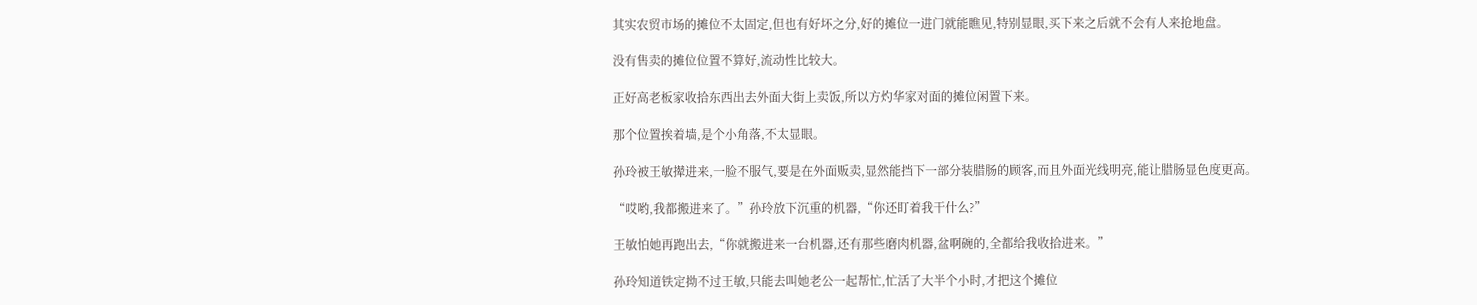其实农贸市场的摊位不太固定,但也有好坏之分,好的摊位一进门就能瞧见,特别显眼,买下来之后就不会有人来抢地盘。

没有售卖的摊位位置不算好,流动性比较大。

正好高老板家收拾东西出去外面大街上卖饭,所以方灼华家对面的摊位闲置下来。

那个位置挨着墙,是个小角落,不太显眼。

孙玲被王敏撵进来,一脸不服气,要是在外面贩卖,显然能挡下一部分装腊肠的顾客,而且外面光线明亮,能让腊肠显色度更高。

“哎哟,我都搬进来了。”孙玲放下沉重的机器,“你还盯着我干什么?”

王敏怕她再跑出去,“你就搬进来一台机器,还有那些磨肉机器,盆啊碗的,全都给我收拾进来。”

孙玲知道铁定拗不过王敏,只能去叫她老公一起帮忙,忙活了大半个小时,才把这个摊位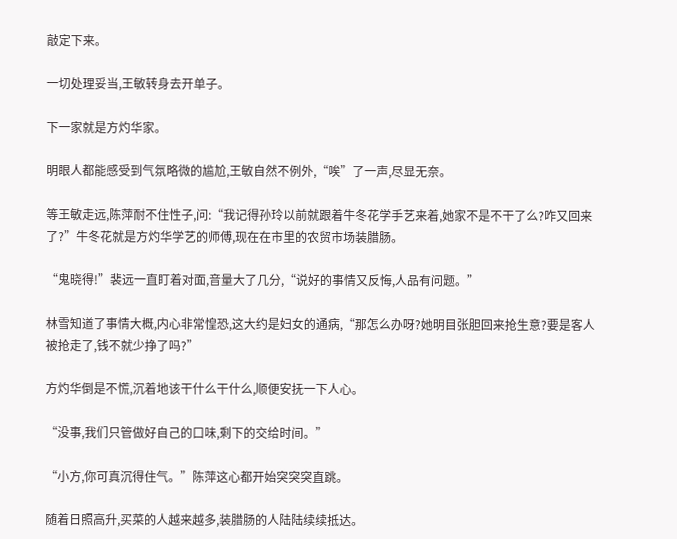敲定下来。

一切处理妥当,王敏转身去开单子。

下一家就是方灼华家。

明眼人都能感受到气氛略微的尴尬,王敏自然不例外,“唉”了一声,尽显无奈。

等王敏走远,陈萍耐不住性子,问:“我记得孙玲以前就跟着牛冬花学手艺来着,她家不是不干了么?咋又回来了?”牛冬花就是方灼华学艺的师傅,现在在市里的农贸市场装腊肠。

“鬼晓得!”裴远一直盯着对面,音量大了几分,“说好的事情又反悔,人品有问题。”

林雪知道了事情大概,内心非常惶恐,这大约是妇女的通病,“那怎么办呀?她明目张胆回来抢生意?要是客人被抢走了,钱不就少挣了吗?”

方灼华倒是不慌,沉着地该干什么干什么,顺便安抚一下人心。

“没事,我们只管做好自己的口味,剩下的交给时间。”

“小方,你可真沉得住气。”陈萍这心都开始突突突直跳。

随着日照高升,买菜的人越来越多,装腊肠的人陆陆续续抵达。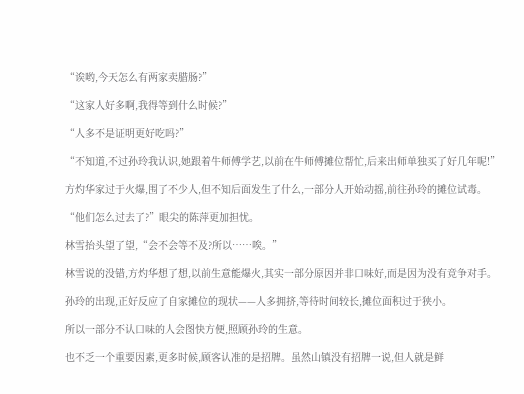“诶哟,今天怎么有两家卖腊肠?”

“这家人好多啊,我得等到什么时候?”

“人多不是证明更好吃吗?”

“不知道,不过孙玲我认识,她跟着牛师傅学艺,以前在牛师傅摊位帮忙,后来出师单独买了好几年呢!”

方灼华家过于火爆,围了不少人,但不知后面发生了什么,一部分人开始动摇,前往孙玲的摊位试毒。

“他们怎么过去了?”眼尖的陈萍更加担忧。

林雪抬头望了望,“会不会等不及?所以……唉。”

林雪说的没错,方灼华想了想,以前生意能爆火,其实一部分原因并非口味好,而是因为没有竞争对手。

孙玲的出现,正好反应了自家摊位的现状——人多拥挤,等待时间较长,摊位面积过于狭小。

所以一部分不认口味的人会图快方便,照顾孙玲的生意。

也不乏一个重要因素,更多时候,顾客认准的是招牌。虽然山镇没有招牌一说,但人就是鲜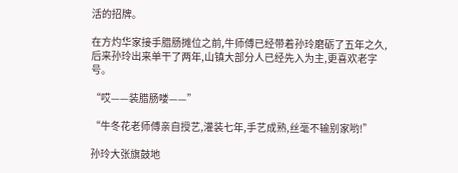活的招牌。

在方灼华家接手腊肠摊位之前,牛师傅已经带着孙玲磨砺了五年之久,后来孙玲出来单干了两年,山镇大部分人已经先入为主,更喜欢老字号。

“哎——装腊肠喽——”

“牛冬花老师傅亲自授艺,灌装七年,手艺成熟,丝毫不输别家哟!”

孙玲大张旗鼓地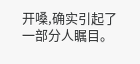开嗓,确实引起了一部分人瞩目。